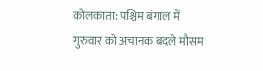कोलकाता: पश्चिम बंगाल में गुरुवार को अचानक बदले मौसम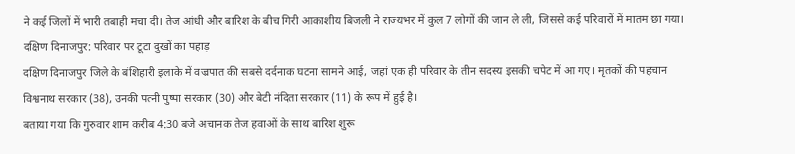ने कई जिलों में भारी तबाही मचा दी। तेज आंधी और बारिश के बीच गिरी आकाशीय बिजली ने राज्यभर में कुल 7 लोगों की जान ले ली, जिससे कई परिवारों में मातम छा गया।
दक्षिण दिनाजपुर: परिवार पर टूटा दुखों का पहाड़
दक्षिण दिनाजपुर जिले के बंशिहारी इलाके में वज्रपात की सबसे दर्दनाक घटना सामने आई, जहां एक ही परिवार के तीन सदस्य इसकी चपेट में आ गए। मृतकों की पहचान विश्वनाथ सरकार (38), उनकी पत्नी पुष्पा सरकार (30) और बेटी नंदिता सरकार (11) के रूप में हुई है।
बताया गया कि गुरुवार शाम करीब 4:30 बजे अचानक तेज हवाओं के साथ बारिश शुरू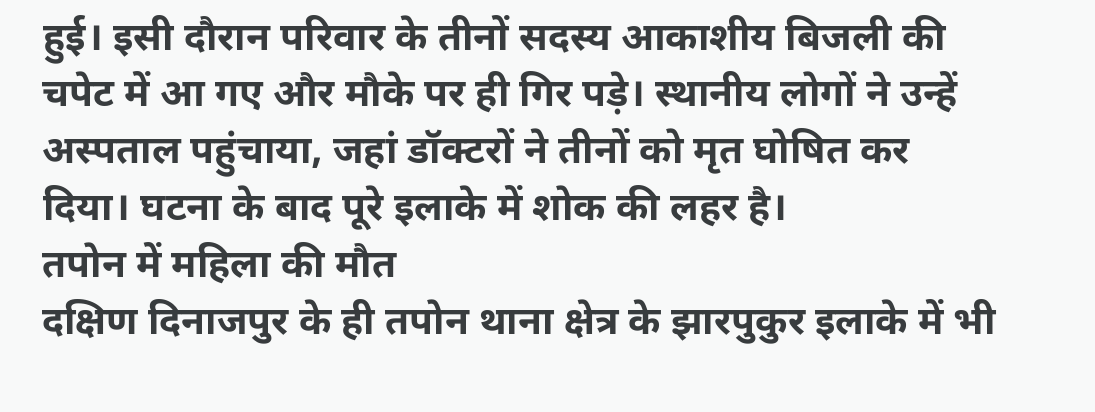हुई। इसी दौरान परिवार के तीनों सदस्य आकाशीय बिजली की चपेट में आ गए और मौके पर ही गिर पड़े। स्थानीय लोगों ने उन्हें अस्पताल पहुंचाया, जहां डॉक्टरों ने तीनों को मृत घोषित कर दिया। घटना के बाद पूरे इलाके में शोक की लहर है।
तपोन में महिला की मौत
दक्षिण दिनाजपुर के ही तपोन थाना क्षेत्र के झारपुकुर इलाके में भी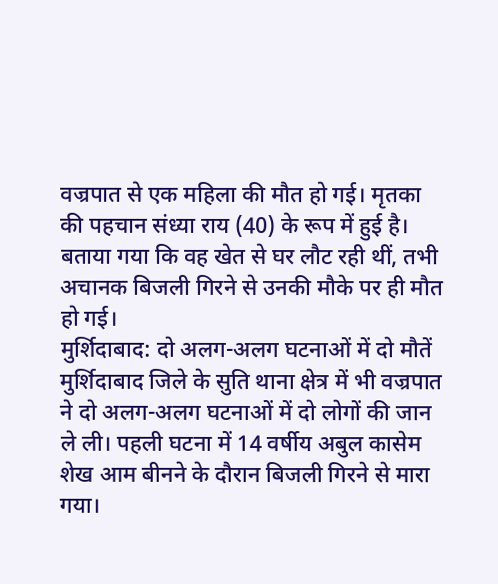वज्रपात से एक महिला की मौत हो गई। मृतका की पहचान संध्या राय (40) के रूप में हुई है। बताया गया कि वह खेत से घर लौट रही थीं, तभी अचानक बिजली गिरने से उनकी मौके पर ही मौत हो गई।
मुर्शिदाबाद: दो अलग-अलग घटनाओं में दो मौतें
मुर्शिदाबाद जिले के सुति थाना क्षेत्र में भी वज्रपात ने दो अलग-अलग घटनाओं में दो लोगों की जान ले ली। पहली घटना में 14 वर्षीय अबुल कासेम शेख आम बीनने के दौरान बिजली गिरने से मारा गया।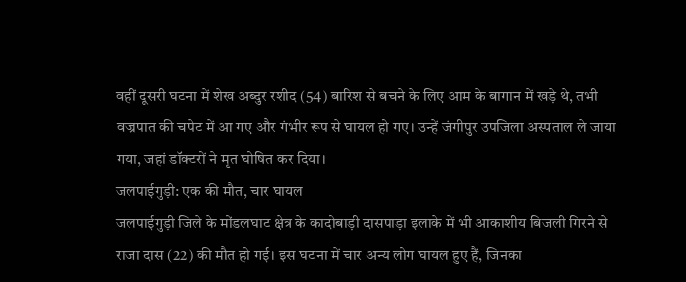वहीं दूसरी घटना में शेख अब्दुर रशीद (54) बारिश से बचने के लिए आम के बागान में खड़े थे, तभी वज्रपात की चपेट में आ गए और गंभीर रूप से घायल हो गए। उन्हें जंगीपुर उपजिला अस्पताल ले जाया गया, जहां डॉक्टरों ने मृत घोषित कर दिया।
जलपाईगुड़ी: एक की मौत, चार घायल
जलपाईगुड़ी जिले के मोंडलघाट क्षेत्र के कादोबाड़ी दासपाड़ा इलाके में भी आकाशीय बिजली गिरने से राजा दास (22) की मौत हो गई। इस घटना में चार अन्य लोग घायल हुए हैं, जिनका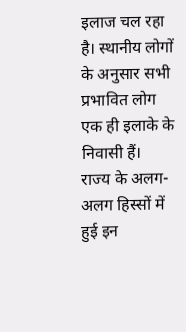इलाज चल रहा है। स्थानीय लोगों के अनुसार सभी प्रभावित लोग एक ही इलाके के निवासी हैं।
राज्य के अलग-अलग हिस्सों में हुई इन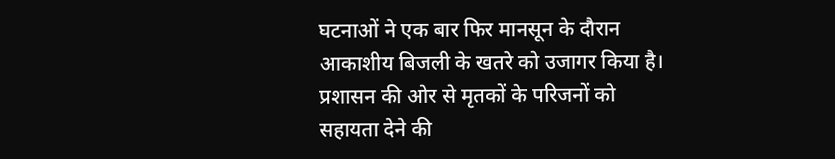घटनाओं ने एक बार फिर मानसून के दौरान आकाशीय बिजली के खतरे को उजागर किया है। प्रशासन की ओर से मृतकों के परिजनों को सहायता देने की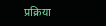प्रक्रिया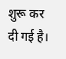शुरू कर दी गई है।